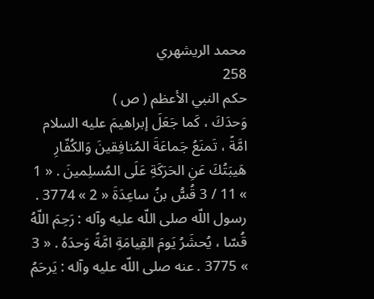محمد الريشهري
258
حكم النبي الأعظم ( ص )
وَحدَكَ ، كَما جَعَلَ إبراهيمَ عليه السلام امَّةً ، تَمنَعُ جَماعَةَ المُنافِقينَ وَالكُفّارِ هَيبَتُكَ عَنِ الحَرَكَةِ عَلَى المُسلِمينَ . « 1 » 11 / 3 قُسُّ بنُ ساعِدَةَ « 2 » 3774 . رسول اللّه صلى اللّه عليه وآله : رَحِمَ اللّهُ قُسّا ، يُحشَرُ يَومَ القِيامَةِ امَّةً وَحدَهُ . « 3 » 3775 . عنه صلى اللّه عليه وآله : يَرحَمُ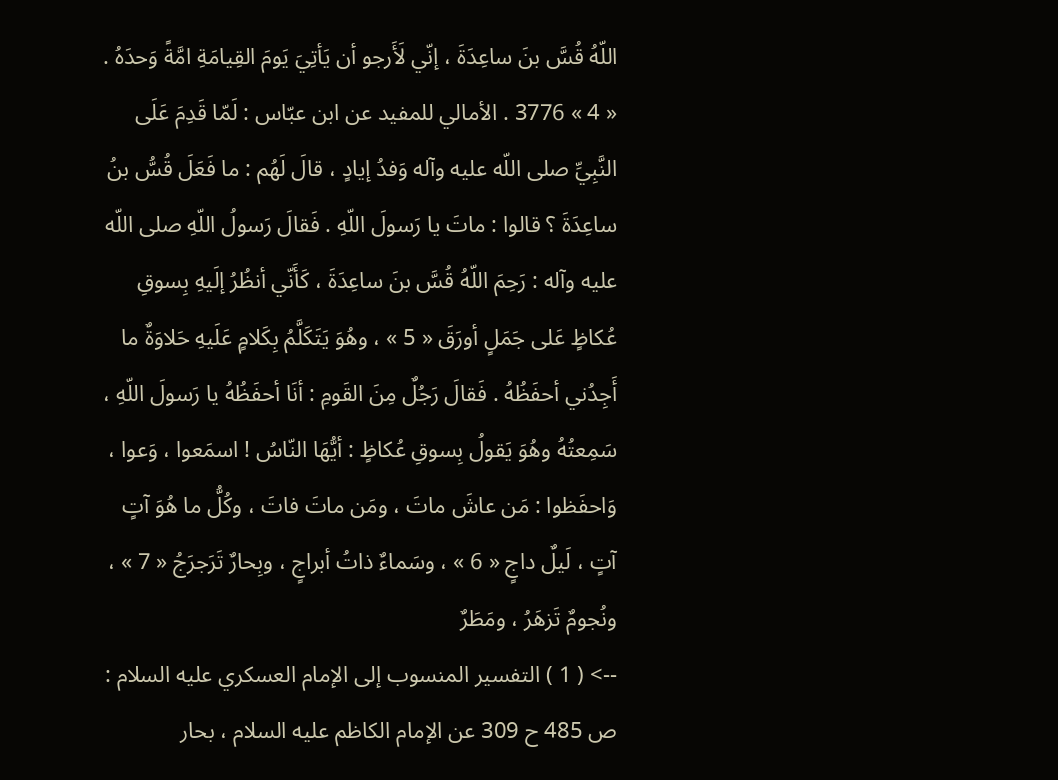اللّهُ قُسَّ بنَ ساعِدَةَ ، إنّي لَأَرجو أن يَأتِيَ يَومَ القِيامَةِ امَّةً وَحدَهُ . « 4 » 3776 . الأمالي للمفيد عن ابن عبّاس : لَمّا قَدِمَ عَلَى النَّبِيِّ صلى اللّه عليه وآله وَفدُ إيادٍ ، قالَ لَهُم : ما فَعَلَ قُسُّ بنُ ساعِدَةَ ؟ قالوا : ماتَ يا رَسولَ اللّهِ . فَقالَ رَسولُ اللّهِ صلى اللّه عليه وآله : رَحِمَ اللّهُ قُسَّ بنَ ساعِدَةَ ، كَأَنّي أنظُرُ إلَيهِ بِسوقِ عُكاظٍ عَلى جَمَلٍ أورَقَ « 5 » ، وهُوَ يَتَكَلَّمُ بِكَلامٍ عَلَيهِ حَلاوَةٌ ما أَجِدُني أحفَظُهُ . فَقالَ رَجُلٌ مِنَ القَومِ : أنَا أحفَظُهُ يا رَسولَ اللّهِ ، سَمِعتُهُ وهُوَ يَقولُ بِسوقِ عُكاظٍ : أيُّهَا النّاسُ ! اسمَعوا ، وَعوا ، وَاحفَظوا : مَن عاشَ ماتَ ، ومَن ماتَ فاتَ ، وكُلُّ ما هُوَ آتٍ آتٍ ، لَيلٌ داجٍ « 6 » ، وسَماءٌ ذاتُ أبراجٍ ، وبِحارٌ تَرَجرَجُ « 7 » ، ونُجومٌ تَزهَرُ ، ومَطَرٌ
--> ( 1 ) التفسير المنسوب إلى الإمام العسكري عليه السلام : ص 485 ح 309 عن الإمام الكاظم عليه السلام ، بحار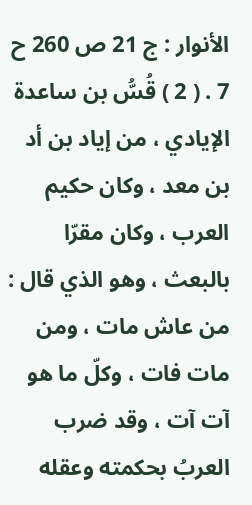الأنوار : ج 21 ص 260 ح 7 . ( 2 ) قُسُّ بن ساعدة الإيادي ، من إياد بن أد بن معد ، وكان حكيم العرب ، وكان مقرّا بالبعث ، وهو الذي قال : من عاش مات ، ومن مات فات ، وكلّ ما هو آت آت ، وقد ضرب العربُ بحكمته وعقله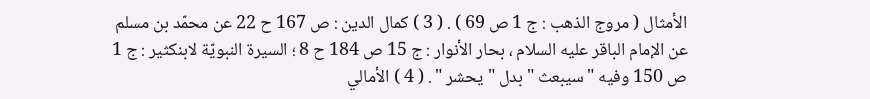الأمثال ( مروج الذهب : ج 1 ص 69 ) . ( 3 ) كمال الدين : ص 167 ح 22 عن محمّد بن مسلم عن الإمام الباقر عليه السلام ، بحار الأنوار : ج 15 ص 184 ح 8 ؛ السيرة النبويّة لابنكثير : ج 1 ص 150 وفيه " سيبعث " بدل " يحشر " . ( 4 ) الأمالي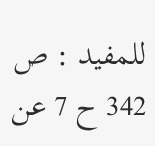للمفيد : ص 342 ح 7 عن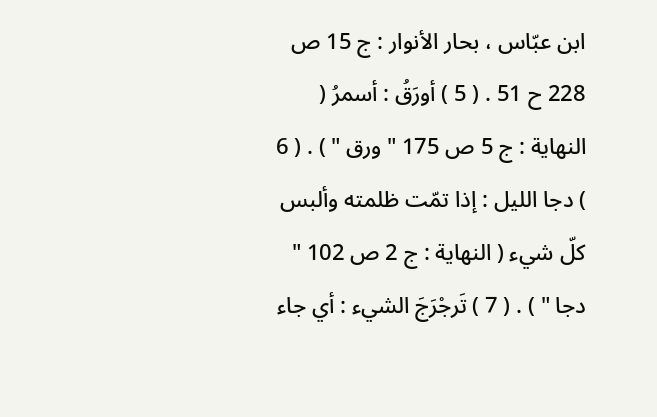ابن عبّاس ، بحار الأنوار : ج 15 ص 228 ح 51 . ( 5 ) أورَقُ : أسمرُ ( النهاية : ج 5 ص 175 " ورق " ) . ( 6 ) دجا الليل : إذا تمّت ظلمته وألبس كلّ شيء ( النهاية : ج 2 ص 102 " دجا " ) . ( 7 ) تَرجْرَجَ الشيء : أي جاء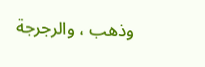وذهب ، والرجرجة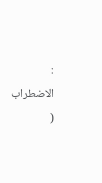: الاضطراب (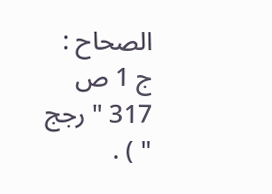الصحاح : ج 1 ص 317 " رجج " ) .